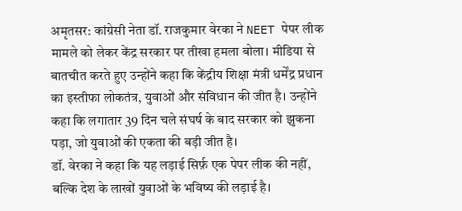अमृतसर: कांग्रेसी नेता डॉ. राजकुमार वेरका ने NEET पेपर लीक मामले को लेकर केंद्र सरकार पर तीखा हमला बोला। मीडिया से बातचीत करते हुए उन्होंने कहा कि केंद्रीय शिक्षा मंत्री धर्मेंद्र प्रधान का इस्तीफा लोकतंत्र, युवाओं और संविधान की जीत है। उन्होंने कहा कि लगातार 39 दिन चले संघर्ष के बाद सरकार को झुकना पड़ा, जो युवाओं की एकता की बड़ी जीत है।
डॉ. वेरका ने कहा कि यह लड़ाई सिर्फ़ एक पेपर लीक की नहीं, बल्कि देश के लाखों युवाओं के भविष्य की लड़ाई है।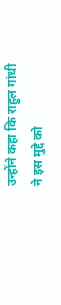उन्होंने कहा कि राहुल गांधी ने इस मुद्दे को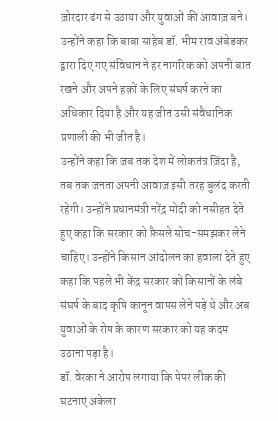ज़ोरदार ढंग से उठाया और युवाओं की आवाज़ बने। उन्होंने कहा कि बाबा साहेब डॉ. भीम राव अंबेडकर द्वारा दिए गए संविधान ने हर नागरिक को अपनी बात रखने और अपने हक़ों के लिए संघर्ष करने का अधिकार दिया है और यह जीत उसी संवैधानिक प्रणाली की भी जीत है।
उन्होंने कहा कि जब तक देश में लोकतंत्र ज़िंदा है, तब तक जनता अपनी आवाज़ इसी तरह बुलंद करती रहेगी। उन्होंने प्रधानमंत्री नरेंद्र मोदी को नसीहत देते हुए कहा कि सरकार को फ़ैसले सोच-समझकर लेने चाहिए। उन्होंने किसान आंदोलन का हवाला देते हुए कहा कि पहले भी केंद्र सरकार को किसानों के लंबे संघर्ष के बाद कृषि कानून वापस लेने पड़े थे और अब युवाओं के रोष के कारण सरकार को यह कदम उठाना पड़ा है।
डॉ. वेरका ने आरोप लगाया कि पेपर लीक की घटनाएं अकेला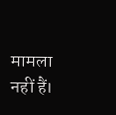मामला नहीं हैं।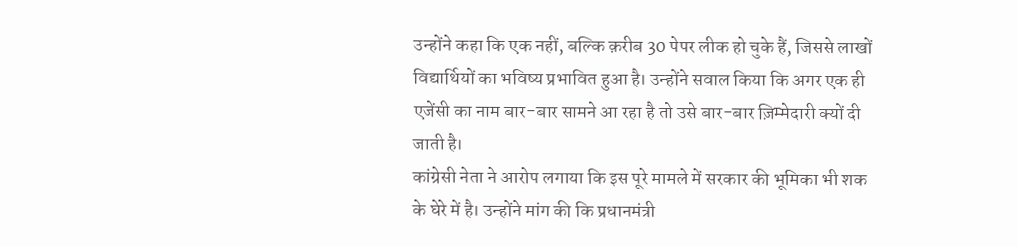उन्होंने कहा कि एक नहीं, बल्कि क़रीब 30 पेपर लीक हो चुके हैं, जिससे लाखों विद्यार्थियों का भविष्य प्रभावित हुआ है। उन्होंने सवाल किया कि अगर एक ही एजेंसी का नाम बार-बार सामने आ रहा है तो उसे बार-बार ज़िम्मेदारी क्यों दी जाती है।
कांग्रेसी नेता ने आरोप लगाया कि इस पूरे मामले में सरकार की भूमिका भी शक के घेरे में है। उन्होंने मांग की कि प्रधानमंत्री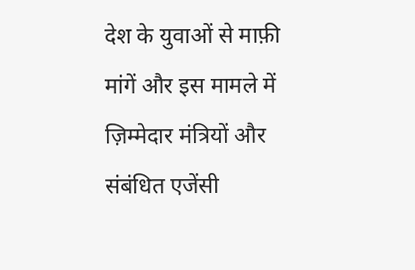देश के युवाओं से माफ़ी मांगें और इस मामले में ज़िम्मेदार मंत्रियों और संबंधित एजेंसी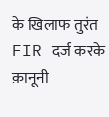के खिलाफ तुरंत FIR दर्ज करके क़ानूनी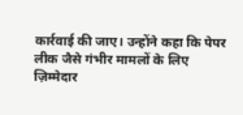कार्रवाई की जाए। उन्होंने कहा कि पेपर लीक जैसे गंभीर मामलों के लिए ज़िम्मेदार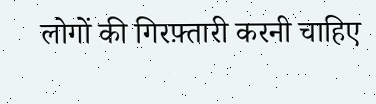लोगों की गिरफ़्तारी करनी चाहिए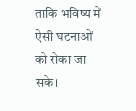ताकि भविष्य में ऐसी घटनाओं को रोका जा सके।